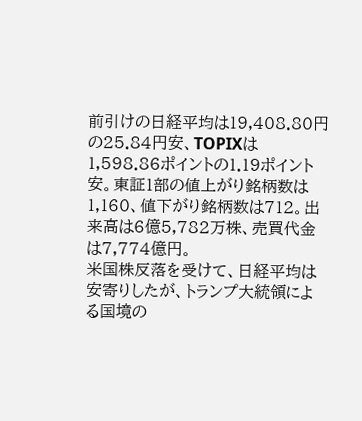前引けの日経平均は19,408.80円の25.84円安、TOPIXは1,598.86ポイントの1.19ポイント安。東証1部の値上がり銘柄数は1,160、値下がり銘柄数は712。出来高は6億5,782万株、売買代金は7,774億円。
米国株反落を受けて、日経平均は安寄りしたが、トランプ大統領による国境の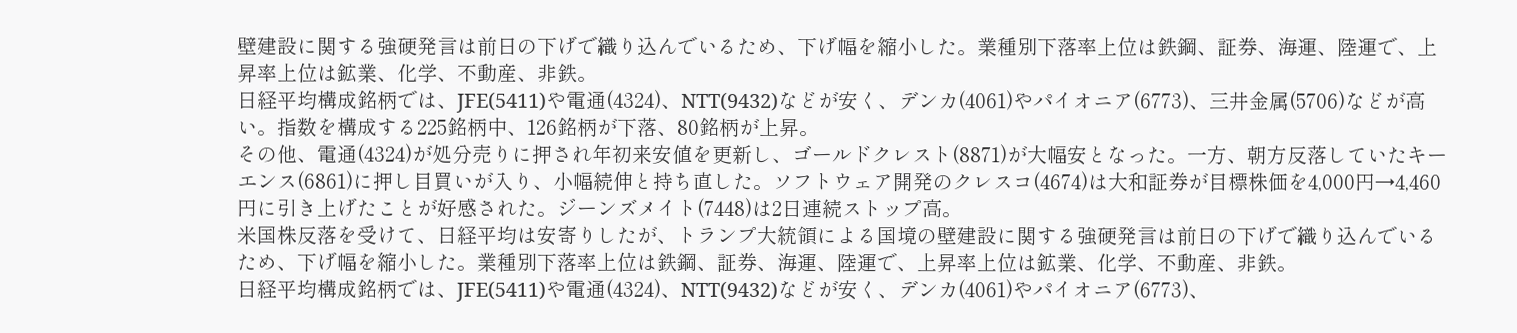壁建設に関する強硬発言は前日の下げで織り込んでいるため、下げ幅を縮小した。業種別下落率上位は鉄鋼、証券、海運、陸運で、上昇率上位は鉱業、化学、不動産、非鉄。
日経平均構成銘柄では、JFE(5411)や電通(4324)、NTT(9432)などが安く、デンカ(4061)やパイオニア(6773)、三井金属(5706)などが高い。指数を構成する225銘柄中、126銘柄が下落、80銘柄が上昇。
その他、電通(4324)が処分売りに押され年初来安値を更新し、ゴールドクレスト(8871)が大幅安となった。一方、朝方反落していたキーエンス(6861)に押し目買いが入り、小幅続伸と持ち直した。ソフトウェア開発のクレスコ(4674)は大和証券が目標株価を4,000円→4,460円に引き上げたことが好感された。ジーンズメイト(7448)は2日連続ストップ高。
米国株反落を受けて、日経平均は安寄りしたが、トランプ大統領による国境の壁建設に関する強硬発言は前日の下げで織り込んでいるため、下げ幅を縮小した。業種別下落率上位は鉄鋼、証券、海運、陸運で、上昇率上位は鉱業、化学、不動産、非鉄。
日経平均構成銘柄では、JFE(5411)や電通(4324)、NTT(9432)などが安く、デンカ(4061)やパイオニア(6773)、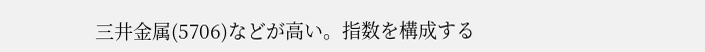三井金属(5706)などが高い。指数を構成する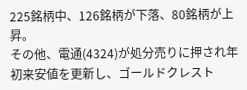225銘柄中、126銘柄が下落、80銘柄が上昇。
その他、電通(4324)が処分売りに押され年初来安値を更新し、ゴールドクレスト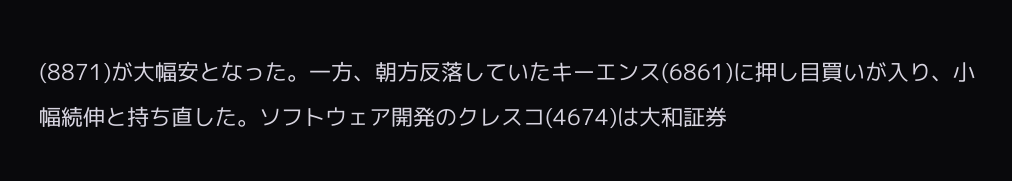(8871)が大幅安となった。一方、朝方反落していたキーエンス(6861)に押し目買いが入り、小幅続伸と持ち直した。ソフトウェア開発のクレスコ(4674)は大和証券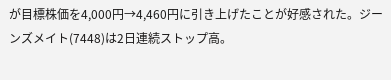が目標株価を4,000円→4,460円に引き上げたことが好感された。ジーンズメイト(7448)は2日連続ストップ高。